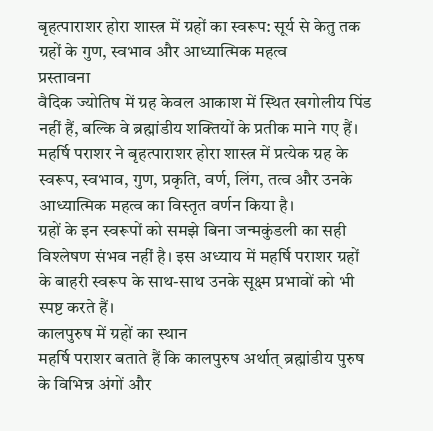बृहत्पाराशर होरा शास्त्र में ग्रहों का स्वरूप: सूर्य से केतु तक ग्रहों के गुण, स्वभाव और आध्यात्मिक महत्व
प्रस्तावना
वैदिक ज्योतिष में ग्रह केवल आकाश में स्थित खगोलीय पिंड नहीं हैं, बल्कि वे ब्रह्मांडीय शक्तियों के प्रतीक माने गए हैं। महर्षि पराशर ने बृहत्पाराशर होरा शास्त्र में प्रत्येक ग्रह के स्वरूप, स्वभाव, गुण, प्रकृति, वर्ण, लिंग, तत्व और उनके आध्यात्मिक महत्व का विस्तृत वर्णन किया है।
ग्रहों के इन स्वरूपों को समझे बिना जन्मकुंडली का सही विश्लेषण संभव नहीं है। इस अध्याय में महर्षि पराशर ग्रहों के बाहरी स्वरूप के साथ-साथ उनके सूक्ष्म प्रभावों को भी स्पष्ट करते हैं।
कालपुरुष में ग्रहों का स्थान
महर्षि पराशर बताते हैं कि कालपुरुष अर्थात् ब्रह्मांडीय पुरुष के विभिन्न अंगों और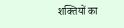शक्तियों का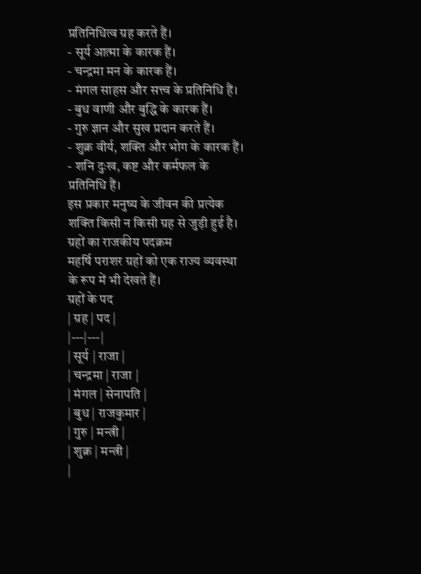प्रतिनिधित्व ग्रह करते हैं।
- सूर्य आत्मा के कारक हैं।
- चन्द्रमा मन के कारक हैं।
- मंगल साहस और सत्त्व के प्रतिनिधि हैं।
- बुध वाणी और बुद्धि के कारक हैं।
- गुरु ज्ञान और सुख प्रदान करते हैं।
- शुक्र वीर्य, शक्ति और भोग के कारक हैं।
- शनि दुःख, कष्ट और कर्मफल के प्रतिनिधि हैं।
इस प्रकार मनुष्य के जीवन की प्रत्येक शक्ति किसी न किसी ग्रह से जुड़ी हुई है।
ग्रहों का राजकीय पदक्रम
महर्षि पराशर ग्रहों को एक राज्य व्यवस्था के रूप में भी देखते हैं।
ग्रहों के पद
| ग्रह | पद |
|---|---|
| सूर्य | राजा |
| चन्द्रमा | राजा |
| मंगल | सेनापति |
| बुध | राजकुमार |
| गुरु | मन्त्री |
| शुक्र | मन्त्री |
|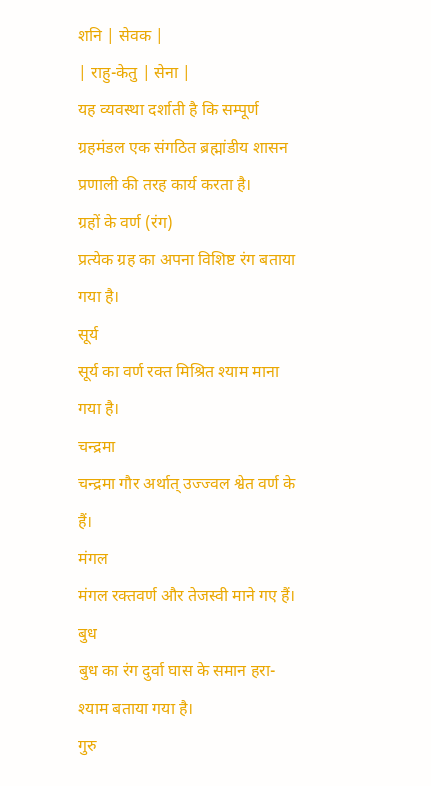शनि | सेवक |
| राहु-केतु | सेना |
यह व्यवस्था दर्शाती है कि सम्पूर्ण ग्रहमंडल एक संगठित ब्रह्मांडीय शासन प्रणाली की तरह कार्य करता है।
ग्रहों के वर्ण (रंग)
प्रत्येक ग्रह का अपना विशिष्ट रंग बताया गया है।
सूर्य
सूर्य का वर्ण रक्त मिश्रित श्याम माना गया है।
चन्द्रमा
चन्द्रमा गौर अर्थात् उज्ज्वल श्वेत वर्ण के हैं।
मंगल
मंगल रक्तवर्ण और तेजस्वी माने गए हैं।
बुध
बुध का रंग दुर्वा घास के समान हरा-श्याम बताया गया है।
गुरु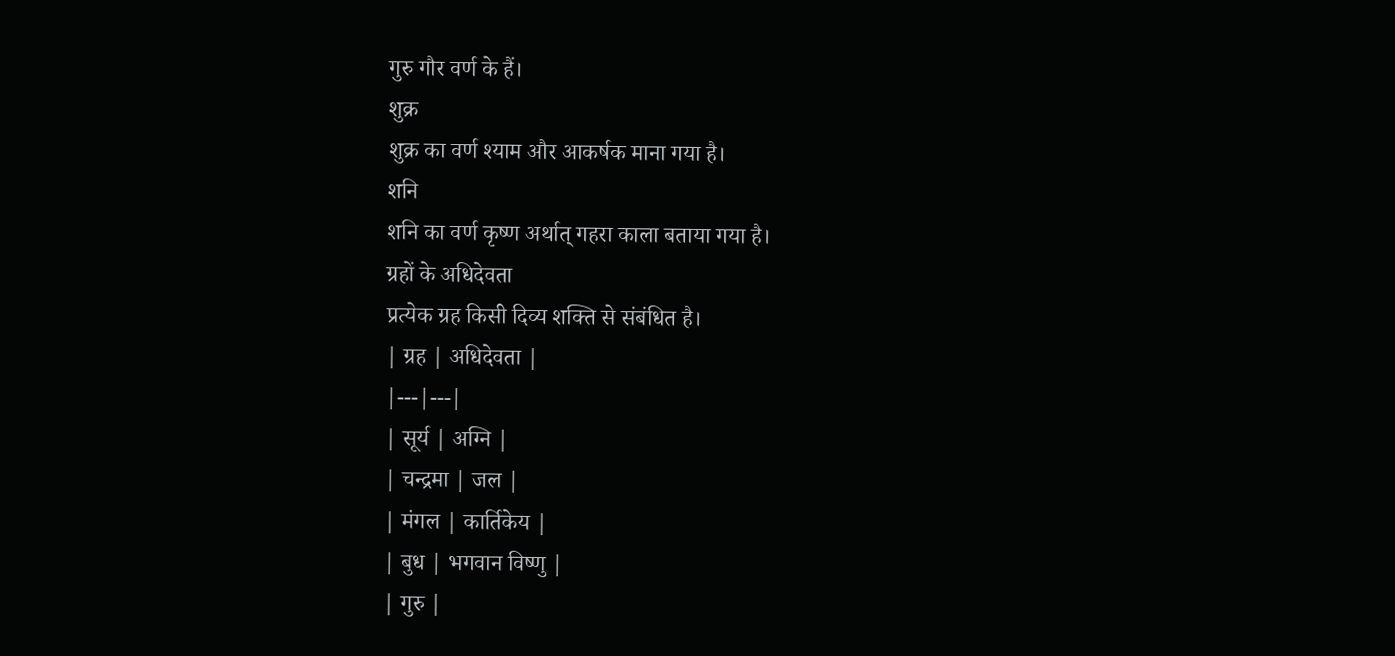गुरु गौर वर्ण के हैं।
शुक्र
शुक्र का वर्ण श्याम और आकर्षक माना गया है।
शनि
शनि का वर्ण कृष्ण अर्थात् गहरा काला बताया गया है।
ग्रहों के अधिदेवता
प्रत्येक ग्रह किसी दिव्य शक्ति से संबंधित है।
| ग्रह | अधिदेवता |
|---|---|
| सूर्य | अग्नि |
| चन्द्रमा | जल |
| मंगल | कार्तिकेय |
| बुध | भगवान विष्णु |
| गुरु |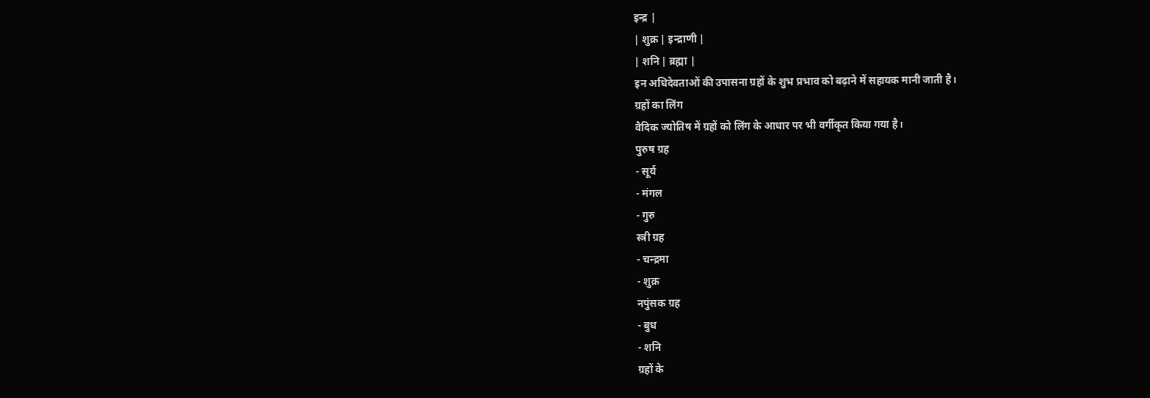इन्द्र |
| शुक्र | इन्द्राणी |
| शनि | ब्रह्मा |
इन अधिदेवताओं की उपासना ग्रहों के शुभ प्रभाव को बढ़ाने में सहायक मानी जाती है।
ग्रहों का लिंग
वैदिक ज्योतिष में ग्रहों को लिंग के आधार पर भी वर्गीकृत किया गया है।
पुरुष ग्रह
- सूर्य
- मंगल
- गुरु
स्त्री ग्रह
- चन्द्रमा
- शुक्र
नपुंसक ग्रह
- बुध
- शनि
ग्रहों के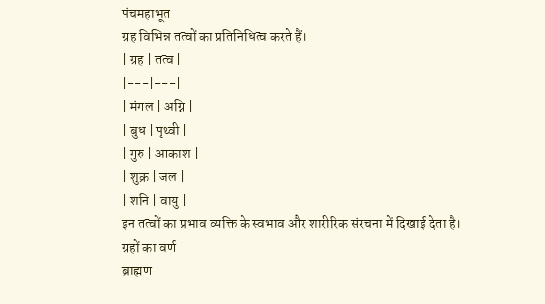पंचमहाभूत
ग्रह विभिन्न तत्वों का प्रतिनिधित्व करते हैं।
| ग्रह | तत्व |
|---|---|
| मंगल | अग्नि |
| बुध | पृथ्वी |
| गुरु | आकाश |
| शुक्र | जल |
| शनि | वायु |
इन तत्वों का प्रभाव व्यक्ति के स्वभाव और शारीरिक संरचना में दिखाई देता है।
ग्रहों का वर्ण
ब्राह्मण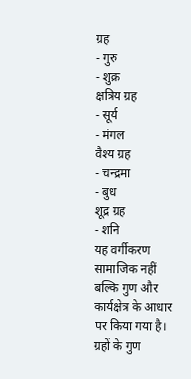ग्रह
- गुरु
- शुक्र
क्षत्रिय ग्रह
- सूर्य
- मंगल
वैश्य ग्रह
- चन्द्रमा
- बुध
शूद्र ग्रह
- शनि
यह वर्गीकरण सामाजिक नहीं बल्कि गुण और कार्यक्षेत्र के आधार पर किया गया है।
ग्रहों के गुण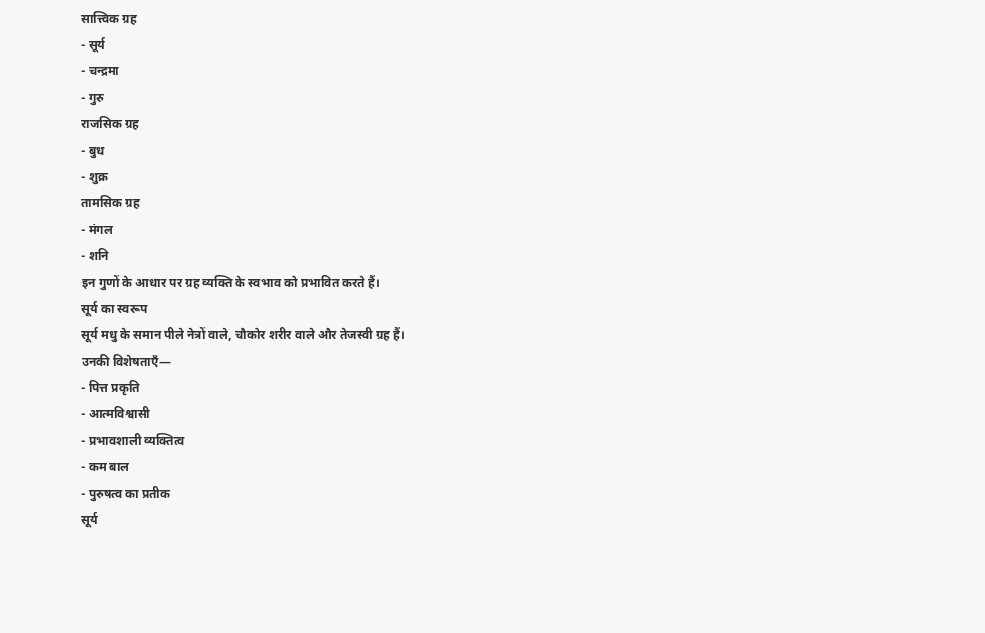सात्त्विक ग्रह
- सूर्य
- चन्द्रमा
- गुरु
राजसिक ग्रह
- बुध
- शुक्र
तामसिक ग्रह
- मंगल
- शनि
इन गुणों के आधार पर ग्रह व्यक्ति के स्वभाव को प्रभावित करते हैं।
सूर्य का स्वरूप
सूर्य मधु के समान पीले नेत्रों वाले, चौकोर शरीर वाले और तेजस्वी ग्रह हैं।
उनकी विशेषताएँ—
- पित्त प्रकृति
- आत्मविश्वासी
- प्रभावशाली व्यक्तित्व
- कम बाल
- पुरुषत्व का प्रतीक
सूर्य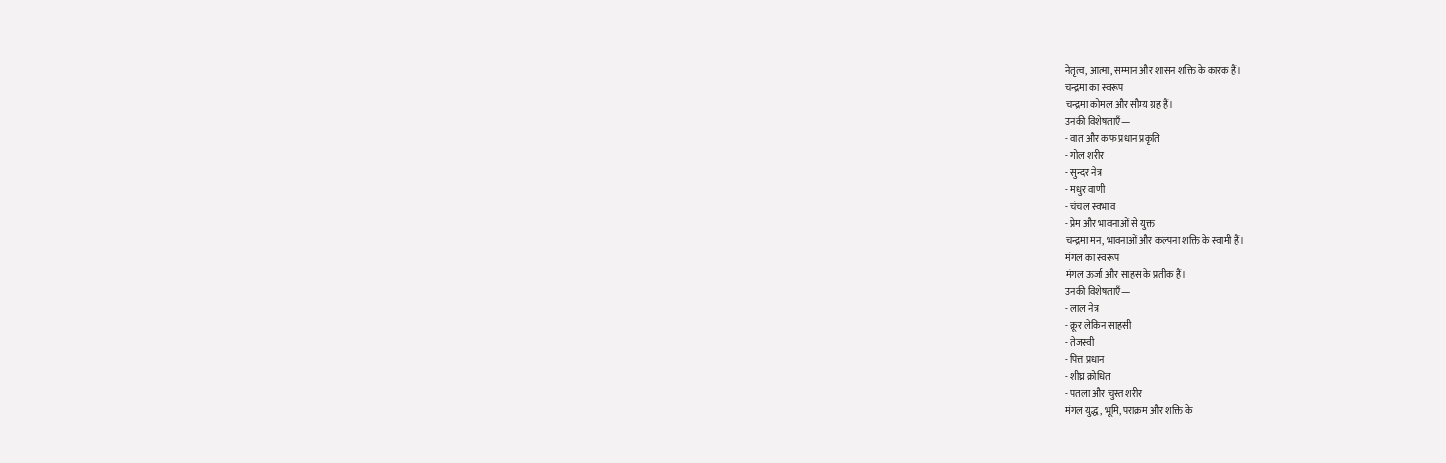नेतृत्व, आत्मा, सम्मान और शासन शक्ति के कारक हैं।
चन्द्रमा का स्वरूप
चन्द्रमा कोमल और सौम्य ग्रह हैं।
उनकी विशेषताएँ—
- वात और कफ प्रधान प्रकृति
- गोल शरीर
- सुन्दर नेत्र
- मधुर वाणी
- चंचल स्वभाव
- प्रेम और भावनाओं से युक्त
चन्द्रमा मन, भावनाओं और कल्पना शक्ति के स्वामी हैं।
मंगल का स्वरूप
मंगल ऊर्जा और साहस के प्रतीक हैं।
उनकी विशेषताएँ—
- लाल नेत्र
- क्रूर लेकिन साहसी
- तेजस्वी
- पित्त प्रधान
- शीघ्र क्रोधित
- पतला और चुस्त शरीर
मंगल युद्ध, भूमि, पराक्रम और शक्ति के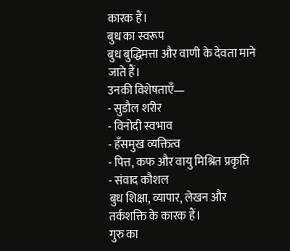कारक हैं।
बुध का स्वरूप
बुध बुद्धिमत्ता और वाणी के देवता माने जाते हैं।
उनकी विशेषताएँ—
- सुडौल शरीर
- विनोदी स्वभाव
- हँसमुख व्यक्तित्व
- पित्त, कफ और वायु मिश्रित प्रकृति
- संवाद कौशल
बुध शिक्षा, व्यापार, लेखन और तर्कशक्ति के कारक हैं।
गुरु का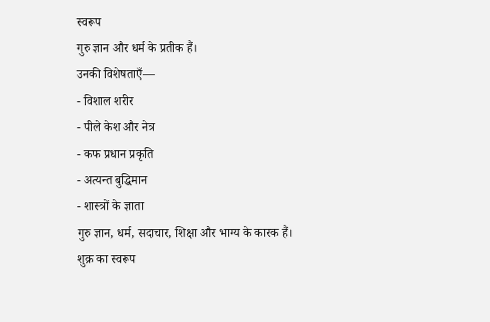स्वरूप
गुरु ज्ञान और धर्म के प्रतीक हैं।
उनकी विशेषताएँ—
- विशाल शरीर
- पीले केश और नेत्र
- कफ प्रधान प्रकृति
- अत्यन्त बुद्धिमान
- शास्त्रों के ज्ञाता
गुरु ज्ञान, धर्म, सदाचार, शिक्षा और भाग्य के कारक हैं।
शुक्र का स्वरूप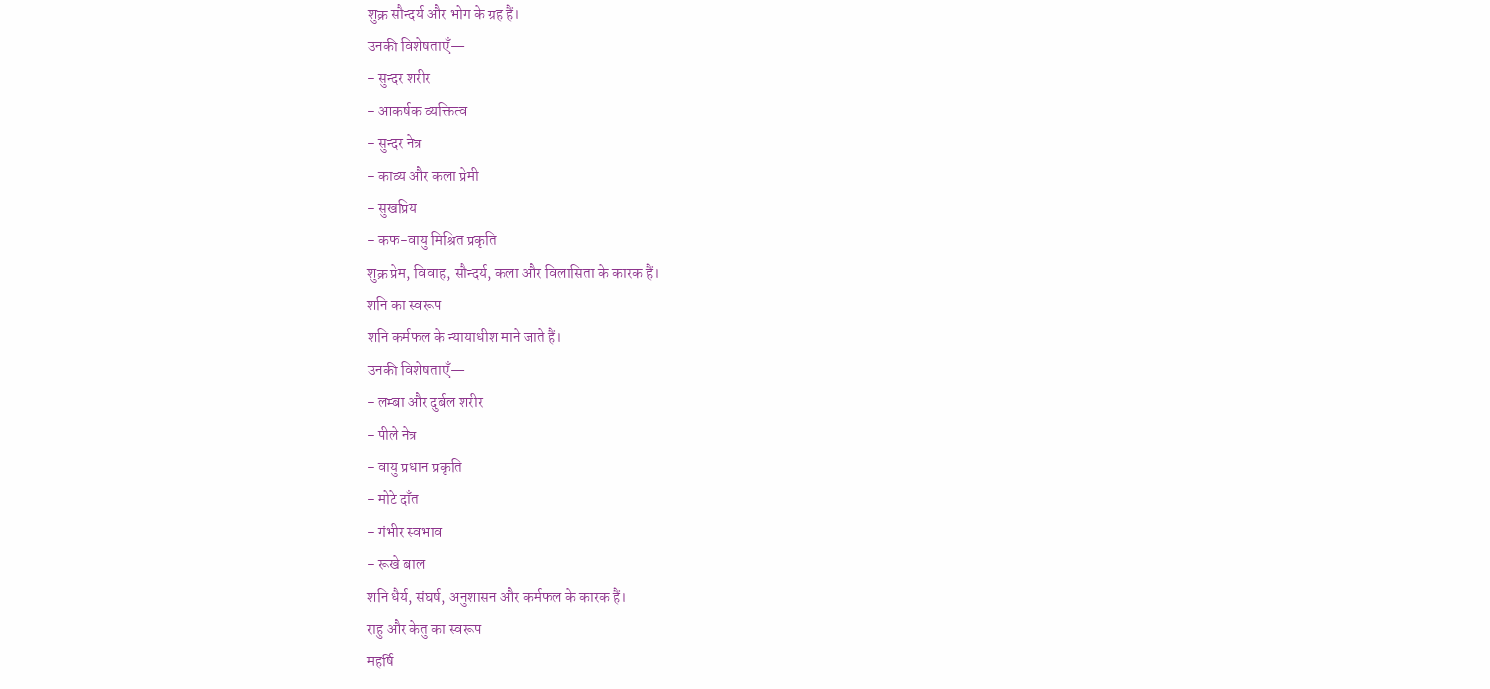शुक्र सौन्दर्य और भोग के ग्रह हैं।
उनकी विशेषताएँ—
- सुन्दर शरीर
- आकर्षक व्यक्तित्व
- सुन्दर नेत्र
- काव्य और कला प्रेमी
- सुखप्रिय
- कफ-वायु मिश्रित प्रकृति
शुक्र प्रेम, विवाह, सौन्दर्य, कला और विलासिता के कारक हैं।
शनि का स्वरूप
शनि कर्मफल के न्यायाधीश माने जाते हैं।
उनकी विशेषताएँ—
- लम्बा और दुर्बल शरीर
- पीले नेत्र
- वायु प्रधान प्रकृति
- मोटे दाँत
- गंभीर स्वभाव
- रूखे बाल
शनि धैर्य, संघर्ष, अनुशासन और कर्मफल के कारक हैं।
राहु और केतु का स्वरूप
महर्षि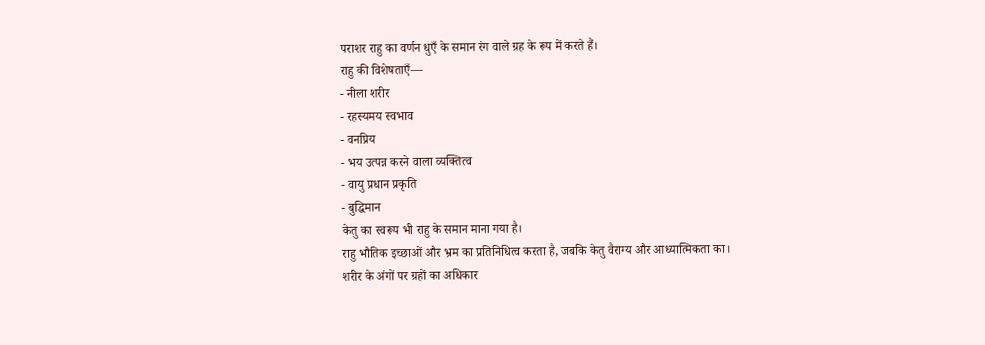पराशर राहु का वर्णन धुएँ के समान रंग वाले ग्रह के रूप में करते हैं।
राहु की विशेषताएँ—
- नीला शरीर
- रहस्यमय स्वभाव
- वनप्रिय
- भय उत्पन्न करने वाला व्यक्तित्व
- वायु प्रधान प्रकृति
- बुद्धिमान
केतु का स्वरूप भी राहु के समान माना गया है।
राहु भौतिक इच्छाओं और भ्रम का प्रतिनिधित्व करता है, जबकि केतु वैराग्य और आध्यात्मिकता का।
शरीर के अंगों पर ग्रहों का अधिकार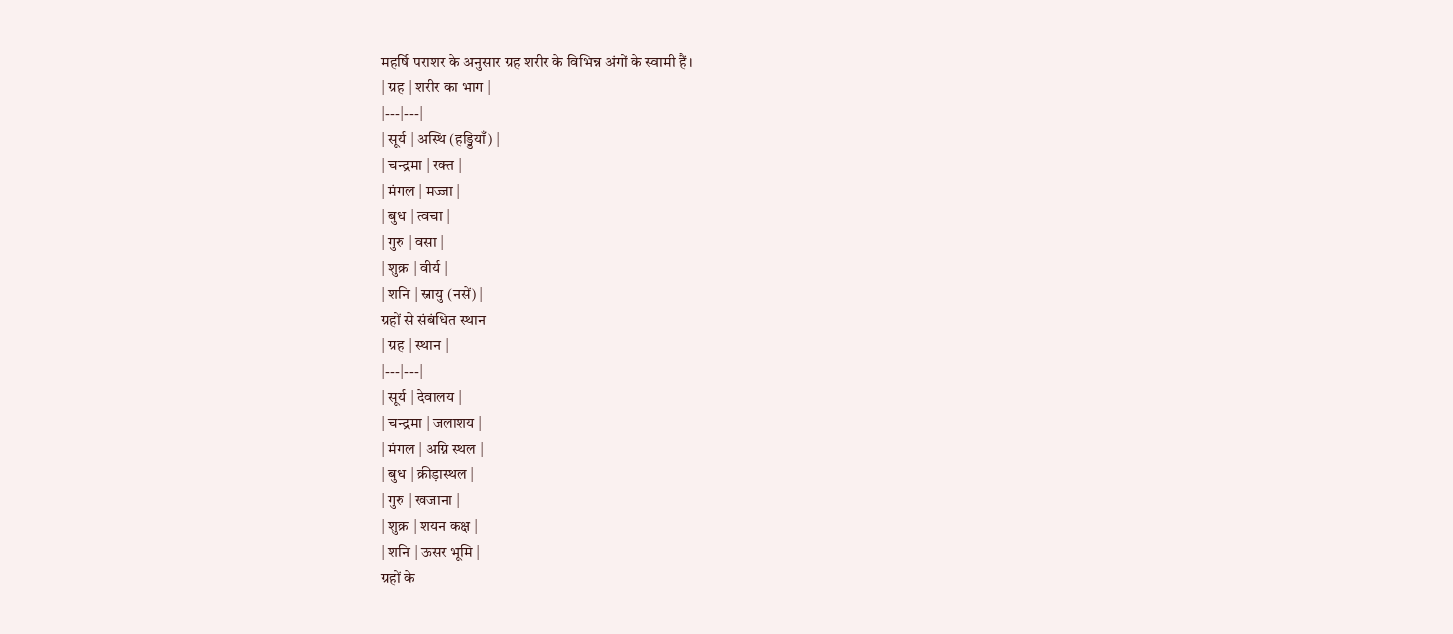महर्षि पराशर के अनुसार ग्रह शरीर के विभिन्न अंगों के स्वामी हैं।
| ग्रह | शरीर का भाग |
|---|---|
| सूर्य | अस्थि (हड्डियाँ) |
| चन्द्रमा | रक्त |
| मंगल | मज्जा |
| बुध | त्वचा |
| गुरु | वसा |
| शुक्र | वीर्य |
| शनि | स्नायु (नसें) |
ग्रहों से संबंधित स्थान
| ग्रह | स्थान |
|---|---|
| सूर्य | देवालय |
| चन्द्रमा | जलाशय |
| मंगल | अग्नि स्थल |
| बुध | क्रीड़ास्थल |
| गुरु | खजाना |
| शुक्र | शयन कक्ष |
| शनि | ऊसर भूमि |
ग्रहों के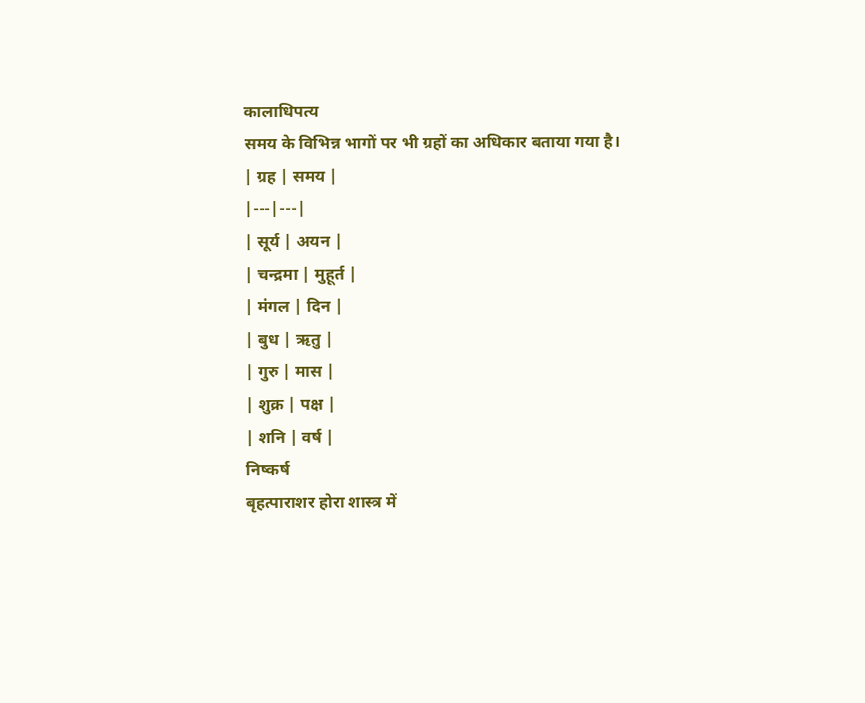कालाधिपत्य
समय के विभिन्न भागों पर भी ग्रहों का अधिकार बताया गया है।
| ग्रह | समय |
|---|---|
| सूर्य | अयन |
| चन्द्रमा | मुहूर्त |
| मंगल | दिन |
| बुध | ऋतु |
| गुरु | मास |
| शुक्र | पक्ष |
| शनि | वर्ष |
निष्कर्ष
बृहत्पाराशर होरा शास्त्र में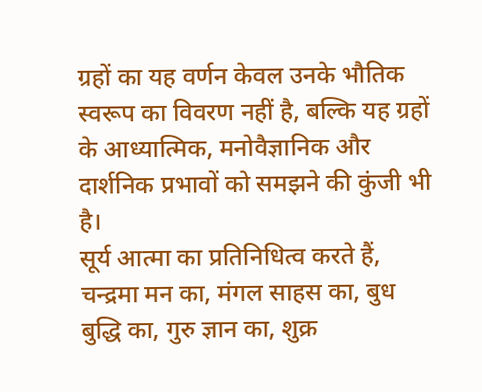ग्रहों का यह वर्णन केवल उनके भौतिक स्वरूप का विवरण नहीं है, बल्कि यह ग्रहों के आध्यात्मिक, मनोवैज्ञानिक और दार्शनिक प्रभावों को समझने की कुंजी भी है।
सूर्य आत्मा का प्रतिनिधित्व करते हैं, चन्द्रमा मन का, मंगल साहस का, बुध बुद्धि का, गुरु ज्ञान का, शुक्र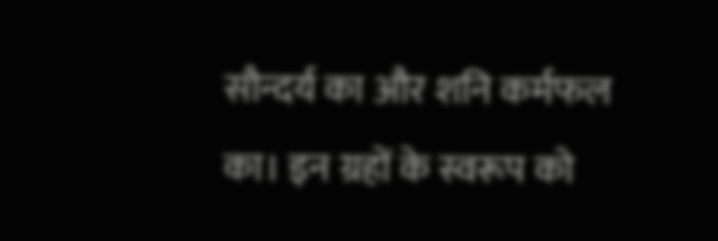सौन्दर्य का और शनि कर्मफल का। इन ग्रहों के स्वरूप को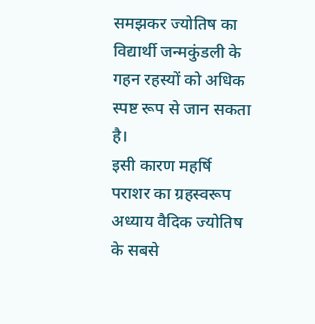समझकर ज्योतिष का विद्यार्थी जन्मकुंडली के गहन रहस्यों को अधिक स्पष्ट रूप से जान सकता है।
इसी कारण महर्षि पराशर का ग्रहस्वरूप अध्याय वैदिक ज्योतिष के सबसे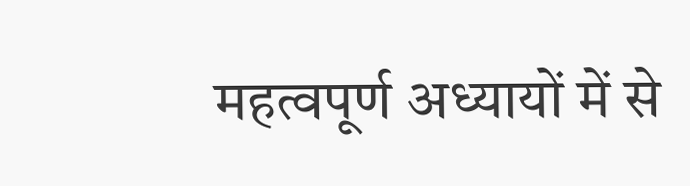महत्वपूर्ण अध्यायों में से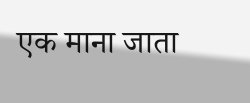एक माना जाता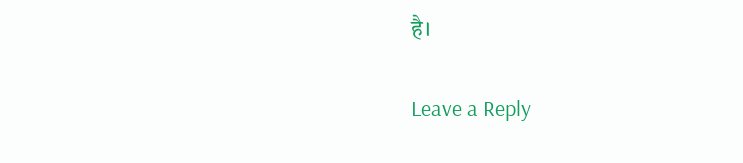है।

Leave a Reply